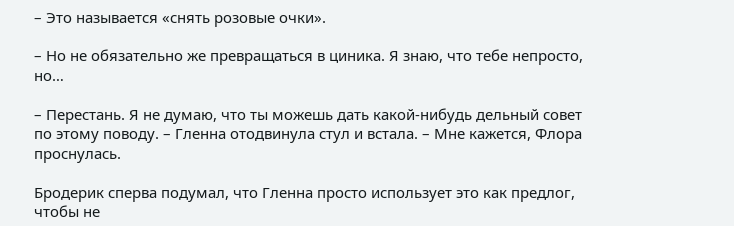– Это называется «снять розовые очки».

– Но не обязательно же превращаться в циника. Я знаю, что тебе непросто, но…

– Перестань. Я не думаю, что ты можешь дать какой-нибудь дельный совет по этому поводу. – Гленна отодвинула стул и встала. – Мне кажется, Флора проснулась.

Бродерик сперва подумал, что Гленна просто использует это как предлог, чтобы не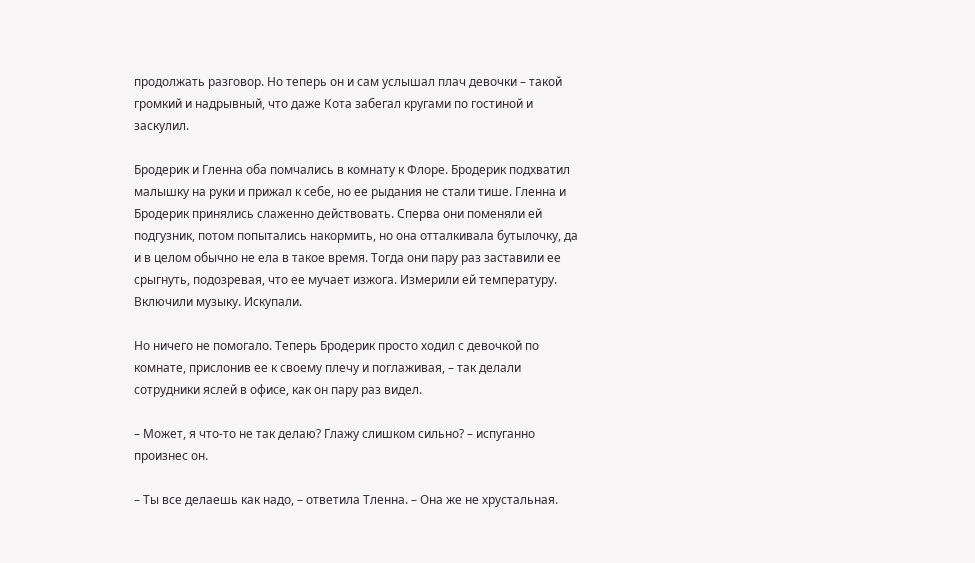продолжать разговор. Но теперь он и сам услышал плач девочки – такой громкий и надрывный, что даже Кота забегал кругами по гостиной и заскулил.

Бродерик и Гленна оба помчались в комнату к Флоре. Бродерик подхватил малышку на руки и прижал к себе, но ее рыдания не стали тише. Гленна и Бродерик принялись слаженно действовать. Сперва они поменяли ей подгузник, потом попытались накормить, но она отталкивала бутылочку, да и в целом обычно не ела в такое время. Тогда они пару раз заставили ее срыгнуть, подозревая, что ее мучает изжога. Измерили ей температуру. Включили музыку. Искупали.

Но ничего не помогало. Теперь Бродерик просто ходил с девочкой по комнате, прислонив ее к своему плечу и поглаживая, – так делали сотрудники яслей в офисе, как он пару раз видел.

– Может, я что-то не так делаю? Глажу слишком сильно? – испуганно произнес он.

– Ты все делаешь как надо, – ответила Тленна. – Она же не хрустальная.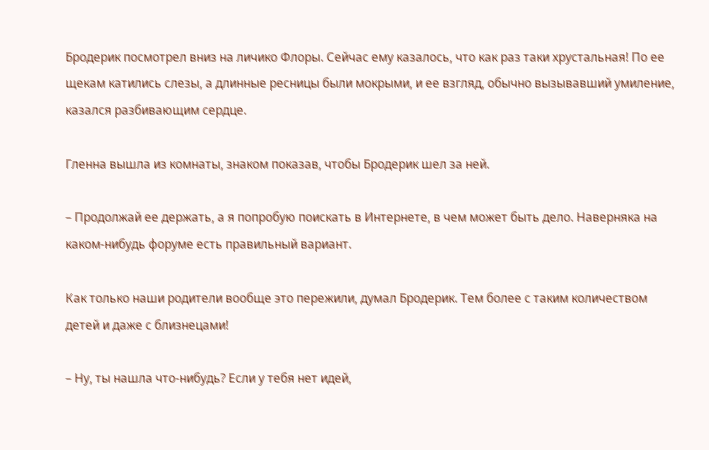Бродерик посмотрел вниз на личико Флоры. Сейчас ему казалось, что как раз таки хрустальная! По ее щекам катились слезы, а длинные ресницы были мокрыми, и ее взгляд, обычно вызывавший умиление, казался разбивающим сердце.

Гленна вышла из комнаты, знаком показав, чтобы Бродерик шел за ней.

– Продолжай ее держать, а я попробую поискать в Интернете, в чем может быть дело. Наверняка на каком-нибудь форуме есть правильный вариант.

Как только наши родители вообще это пережили, думал Бродерик. Тем более с таким количеством детей и даже с близнецами!

– Ну, ты нашла что-нибудь? Если у тебя нет идей,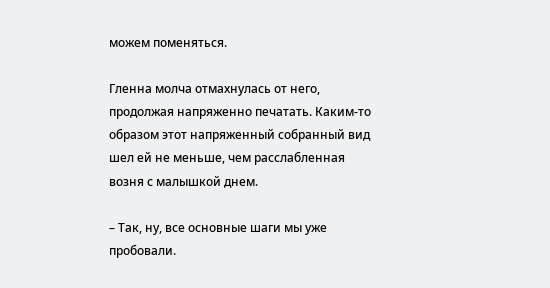можем поменяться.

Гленна молча отмахнулась от него, продолжая напряженно печатать. Каким-то образом этот напряженный собранный вид шел ей не меньше, чем расслабленная возня с малышкой днем.

– Так, ну, все основные шаги мы уже пробовали.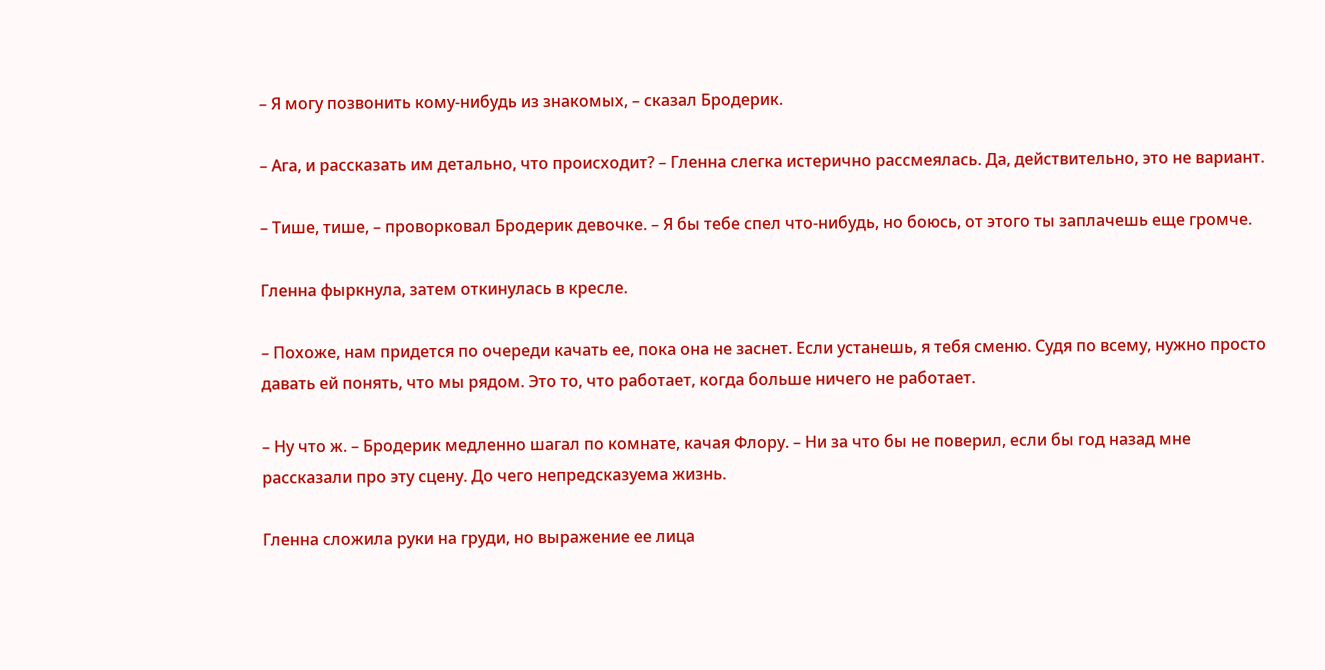– Я могу позвонить кому-нибудь из знакомых, – сказал Бродерик.

– Ага, и рассказать им детально, что происходит? – Гленна слегка истерично рассмеялась. Да, действительно, это не вариант.

– Тише, тише, – проворковал Бродерик девочке. – Я бы тебе спел что-нибудь, но боюсь, от этого ты заплачешь еще громче.

Гленна фыркнула, затем откинулась в кресле.

– Похоже, нам придется по очереди качать ее, пока она не заснет. Если устанешь, я тебя сменю. Судя по всему, нужно просто давать ей понять, что мы рядом. Это то, что работает, когда больше ничего не работает.

– Ну что ж. – Бродерик медленно шагал по комнате, качая Флору. – Ни за что бы не поверил, если бы год назад мне рассказали про эту сцену. До чего непредсказуема жизнь.

Гленна сложила руки на груди, но выражение ее лица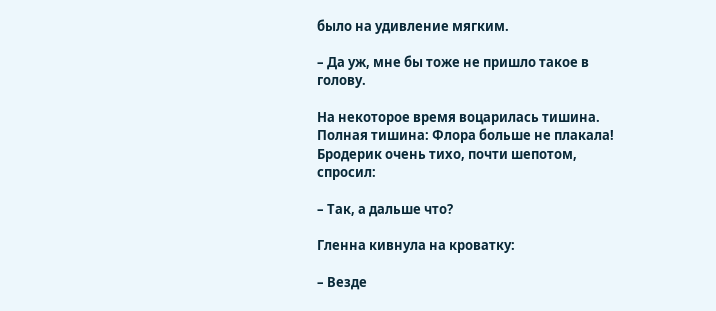было на удивление мягким.

– Да уж, мне бы тоже не пришло такое в голову.

На некоторое время воцарилась тишина. Полная тишина: Флора больше не плакала! Бродерик очень тихо, почти шепотом, спросил:

– Так, а дальше что?

Гленна кивнула на кроватку:

– Везде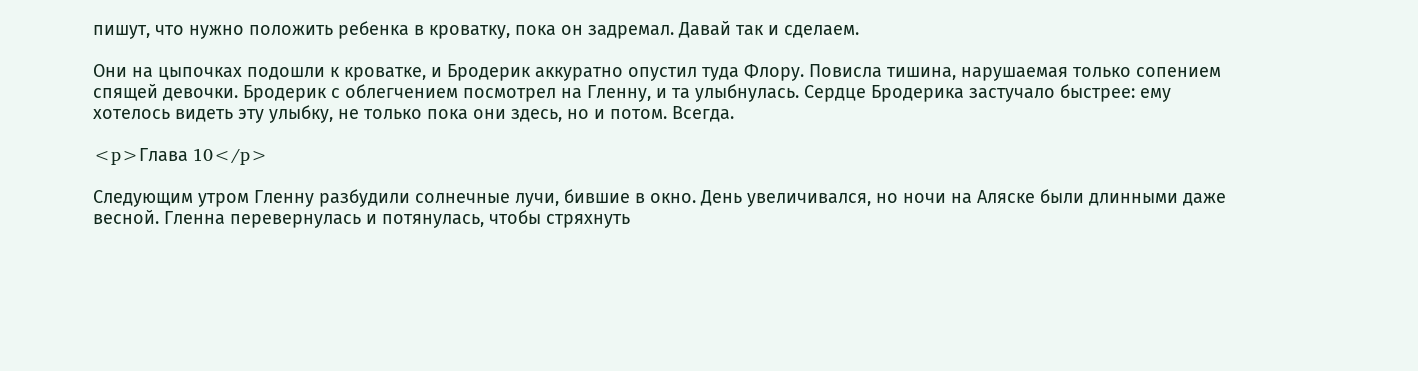пишут, что нужно положить ребенка в кроватку, пока он задремал. Давай так и сделаем.

Они на цыпочках подошли к кроватке, и Бродерик аккуратно опустил туда Флору. Повисла тишина, нарушаемая только сопением спящей девочки. Бродерик с облегчением посмотрел на Гленну, и та улыбнулась. Сердце Бродерика застучало быстрее: ему хотелось видеть эту улыбку, не только пока они здесь, но и потом. Всегда.

<p>Глава 10</p>

Следующим утром Гленну разбудили солнечные лучи, бившие в окно. День увеличивался, но ночи на Аляске были длинными даже весной. Гленна перевернулась и потянулась, чтобы стряхнуть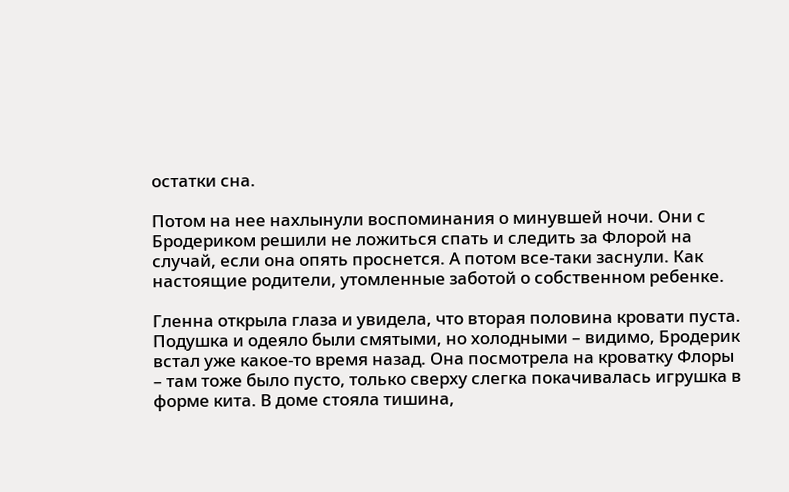остатки сна.

Потом на нее нахлынули воспоминания о минувшей ночи. Они с Бродериком решили не ложиться спать и следить за Флорой на случай, если она опять проснется. А потом все-таки заснули. Как настоящие родители, утомленные заботой о собственном ребенке.

Гленна открыла глаза и увидела, что вторая половина кровати пуста. Подушка и одеяло были смятыми, но холодными – видимо, Бродерик встал уже какое-то время назад. Она посмотрела на кроватку Флоры – там тоже было пусто, только сверху слегка покачивалась игрушка в форме кита. В доме стояла тишина,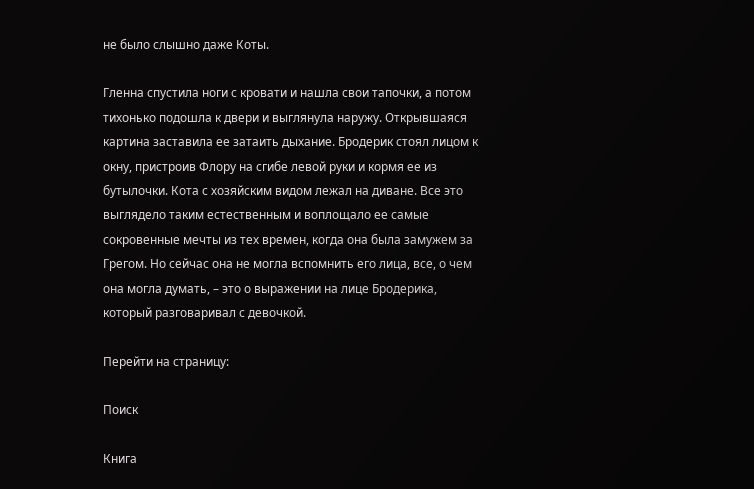не было слышно даже Коты.

Гленна спустила ноги с кровати и нашла свои тапочки, а потом тихонько подошла к двери и выглянула наружу. Открывшаяся картина заставила ее затаить дыхание. Бродерик стоял лицом к окну, пристроив Флору на сгибе левой руки и кормя ее из бутылочки. Кота с хозяйским видом лежал на диване. Все это выглядело таким естественным и воплощало ее самые сокровенные мечты из тех времен, когда она была замужем за Грегом. Но сейчас она не могла вспомнить его лица, все, о чем она могла думать, – это о выражении на лице Бродерика, который разговаривал с девочкой.

Перейти на страницу:

Поиск

Книга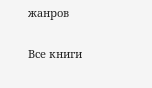жанров

Все книги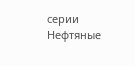серии Нефтяные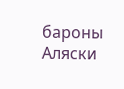бароны Аляски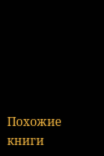Похожие книги